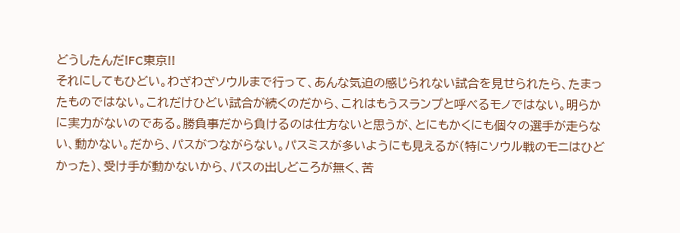どうしたんだ!FC東京!!
それにしてもひどい。わざわざソウルまで行って、あんな気迫の感じられない試合を見せられたら、たまったものではない。これだけひどい試合が続くのだから、これはもうスランプと呼べるモノではない。明らかに実力がないのである。勝負事だから負けるのは仕方ないと思うが、とにもかくにも個々の選手が走らない、動かない。だから、パスがつながらない。パスミスが多いようにも見えるが(特にソウル戦のモニはひどかった)、受け手が動かないから、パスの出しどころが無く、苦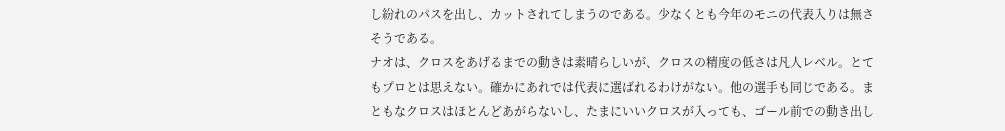し紛れのパスを出し、カットされてしまうのである。少なくとも今年のモニの代表入りは無さそうである。
ナオは、クロスをあげるまでの動きは素晴らしいが、クロスの精度の低さは凡人レベル。とてもプロとは思えない。確かにあれでは代表に選ばれるわけがない。他の選手も同じである。まともなクロスはほとんどあがらないし、たまにいいクロスが入っても、ゴール前での動き出し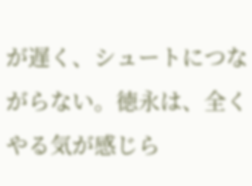が遅く、シュートにつながらない。徳永は、全くやる気が感じら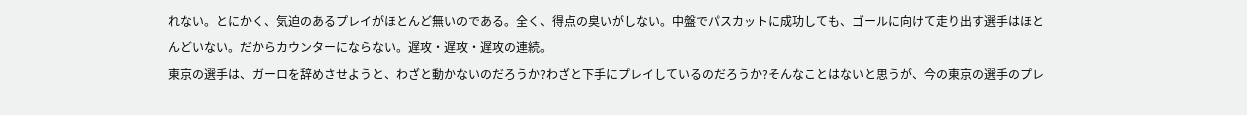れない。とにかく、気迫のあるプレイがほとんど無いのである。全く、得点の臭いがしない。中盤でパスカットに成功しても、ゴールに向けて走り出す選手はほとんどいない。だからカウンターにならない。遅攻・遅攻・遅攻の連続。
東京の選手は、ガーロを辞めさせようと、わざと動かないのだろうか?わざと下手にプレイしているのだろうか?そんなことはないと思うが、今の東京の選手のプレ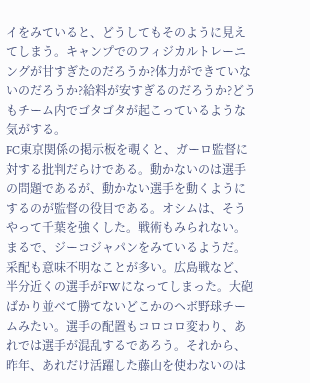イをみていると、どうしてもそのように見えてしまう。キャンプでのフィジカルトレーニングが甘すぎたのだろうか?体力ができていないのだろうか?給料が安すぎるのだろうか?どうもチーム内でゴタゴタが起こっているような気がする。
FC東京関係の掲示板を覗くと、ガーロ監督に対する批判だらけである。動かないのは選手の問題であるが、動かない選手を動くようにするのが監督の役目である。オシムは、そうやって千葉を強くした。戦術もみられない。まるで、ジーコジャパンをみているようだ。采配も意味不明なことが多い。広島戦など、半分近くの選手がFWになってしまった。大砲ばかり並べて勝てないどこかのヘボ野球チームみたい。選手の配置もコロコロ変わり、あれでは選手が混乱するであろう。それから、昨年、あれだけ活躍した藤山を使わないのは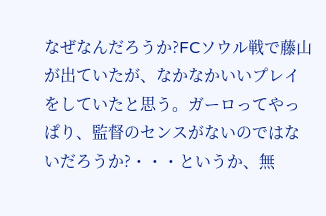なぜなんだろうか?FCソウル戦で藤山が出ていたが、なかなかいいプレイをしていたと思う。ガーロってやっぱり、監督のセンスがないのではないだろうか?・・・というか、無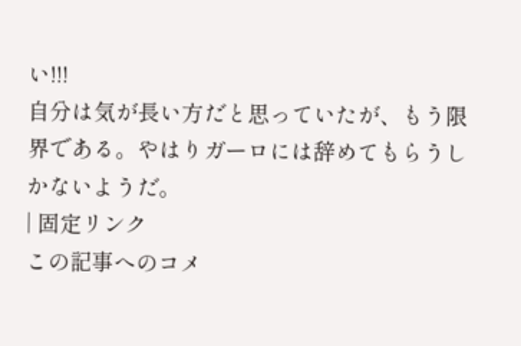い!!!
自分は気が長い方だと思っていたが、もう限界である。やはりガーロには辞めてもらうしかないようだ。
| 固定リンク
この記事へのコメ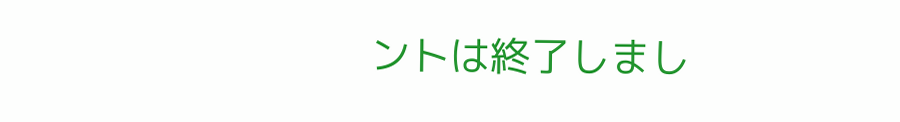ントは終了しまし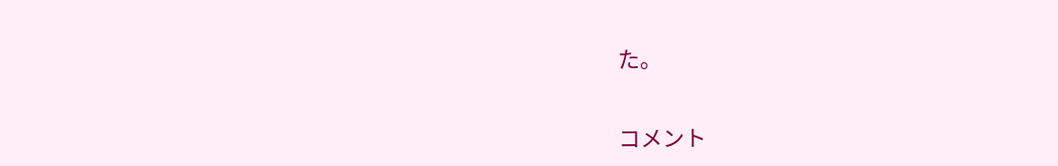た。


コメント